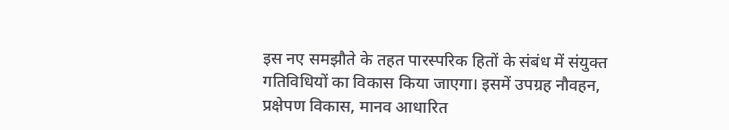इस नए समझौते के तहत पारस्परिक हितों के संबंध में संयुक्त गतिविधियों का विकास किया जाएगा। इसमें उपग्रह नौवहन, प्रक्षेपण विकास, मानव आधारित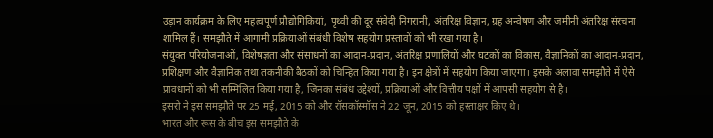उड़ान कार्यक्रम के लिए महत्वपूर्ण प्रौद्योगिकियां, पृथ्वी की दूर संवेदी निगरानी, अंतरिक्ष विज्ञान, ग्रह अन्वेषण और जमीनी अंतरिक्ष संरचना शामिल हैं। समझौते में आगामी प्रक्रियाओं संबंधी विशेष सहयोग प्रस्तावों को भी रखा गया है।
संयुक्त परियोजनाओं, विशेषज्ञता और संसाधनों का आदान-प्रदान, अंतरिक्ष प्रणालियों और घटकों का विकास, वैज्ञानिकों का आदान-प्रदान, प्रशिक्षण और वैज्ञानिक तथा तकनीकी बैठकों को चिन्हित किया गया है। इन क्षेत्रों में सहयोग किया जाएगा। इसके अलावा समझौते में ऐसे प्रावधानों को भी सम्मिलित किया गया है, जिनका संबंध उद्देश्यों, प्रक्रियाओं और वित्तीय पक्षों में आपसी सहयोग से है।
इसरो ने इस समझौते पर 25 मई, 2015 को और रॉसकॉस्मॉस ने 22 जून, 2015 को हस्ताक्षर किए थे।
भारत और रूस के बीच इस समझौते के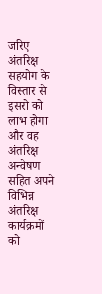जरिए अंतरिक्ष सहयोग के विस्तार से इसरो को लाभ होगा और वह अंतरिक्ष अन्वेषण सहित अपने विभिन्न अंतरिक्ष कार्यक्रमों को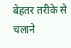बेहतर तरीके से चलाने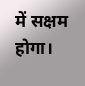में सक्षम होगा।